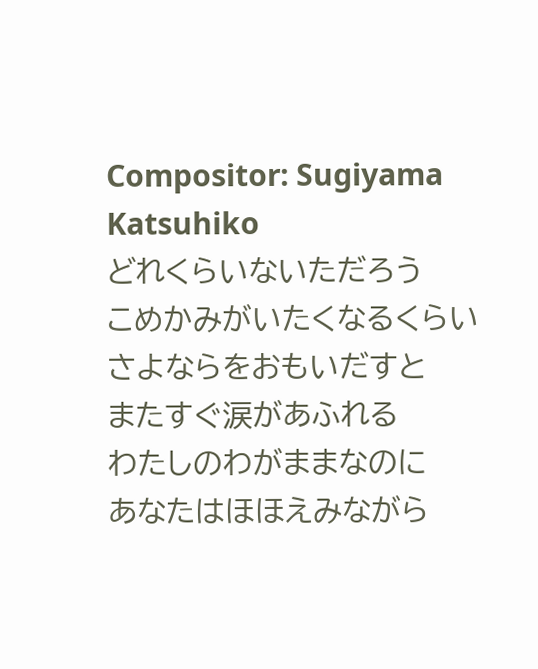Compositor: Sugiyama Katsuhiko
どれくらいないただろう
こめかみがいたくなるくらい
さよならをおもいだすと
またすぐ涙があふれる
わたしのわがままなのに
あなたはほほえみながら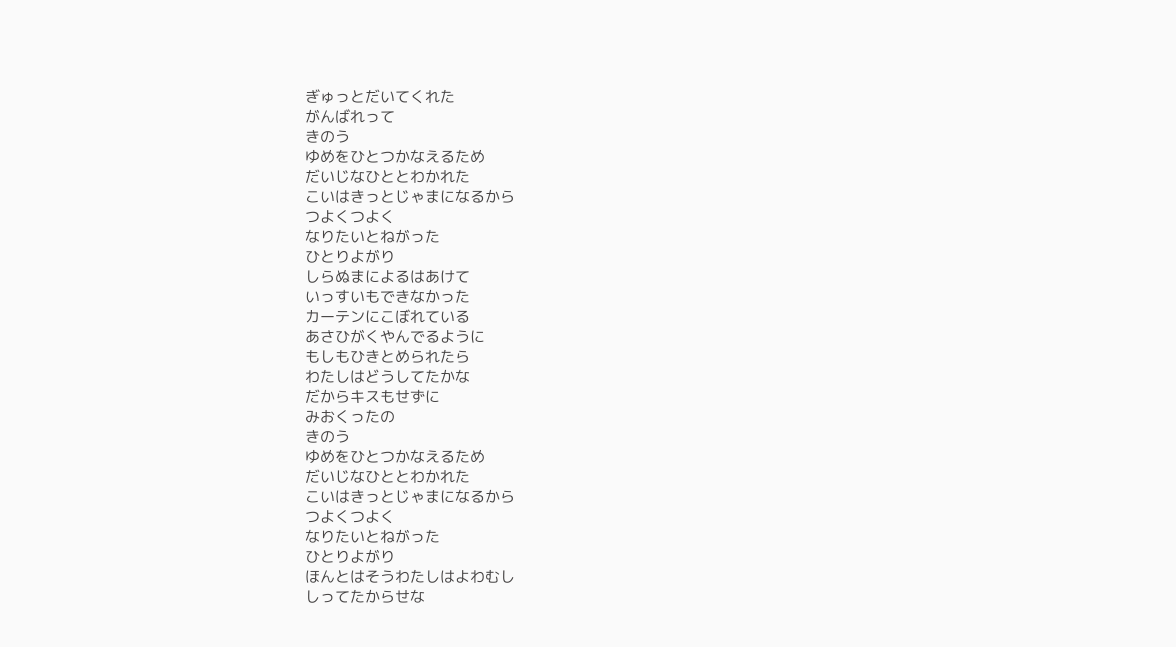ぎゅっとだいてくれた
がんばれって
きのう
ゆめをひとつかなえるため
だいじなひととわかれた
こいはきっとじゃまになるから
つよくつよく
なりたいとねがった
ひとりよがり
しらぬまによるはあけて
いっすいもできなかった
カーテンにこぼれている
あさひがくやんでるように
もしもひきとめられたら
わたしはどうしてたかな
だからキスもせずに
みおくったの
きのう
ゆめをひとつかなえるため
だいじなひととわかれた
こいはきっとじゃまになるから
つよくつよく
なりたいとねがった
ひとりよがり
ほんとはそうわたしはよわむし
しってたからせな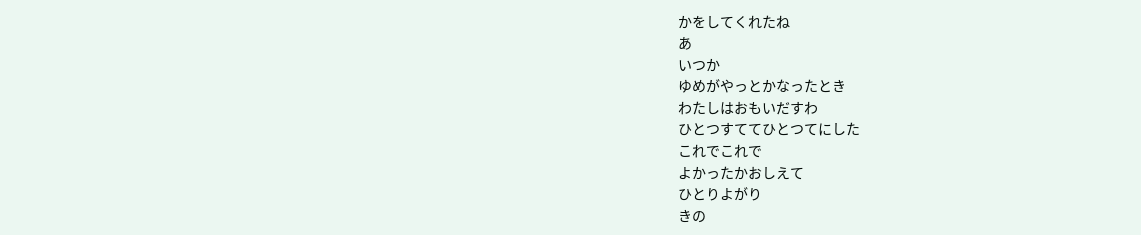かをしてくれたね
あ
いつか
ゆめがやっとかなったとき
わたしはおもいだすわ
ひとつすててひとつてにした
これでこれで
よかったかおしえて
ひとりよがり
きの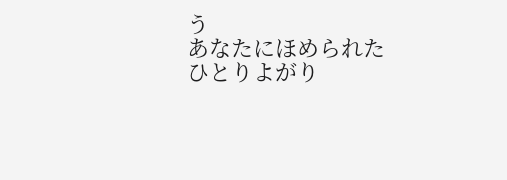う
あなたにほめられた
ひとりよがり